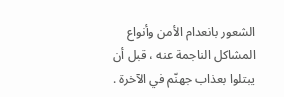الشعور بانعدام الأمن وأنواع المشاكل الناجمة عنه ، قبل أن يبتلوا بعذاب جهنّم في الآخرة .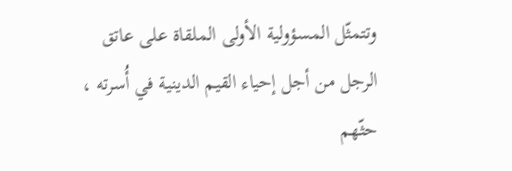وتتمثّل المسؤولية الأولى الملقاة على عاتق الرجل من أجل إحياء القيم الدينية في أُسرته ، حثّهم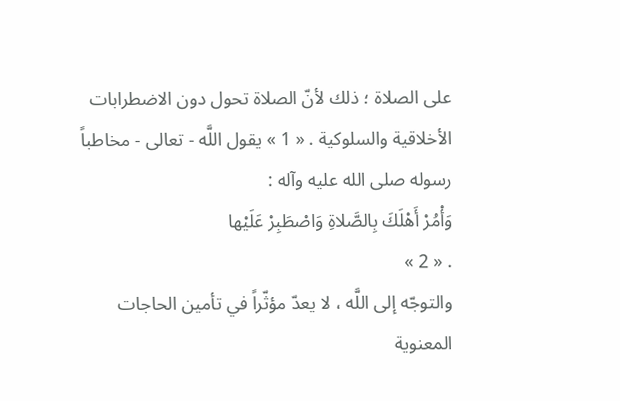على الصلاة ؛ ذلك لأنّ الصلاة تحول دون الاضطرابات الأخلاقية والسلوكية . « 1 » يقول اللَّه - تعالى - مخاطباً رسوله صلى الله عليه وآله :
وَأْمُرْ أَهْلَكَ بِالصَّلاةِ وَاصْطَبِرْ عَلَيْها
. « 2 »
والتوجّه إلى اللَّه ، لا يعدّ مؤثّراً في تأمين الحاجات المعنوية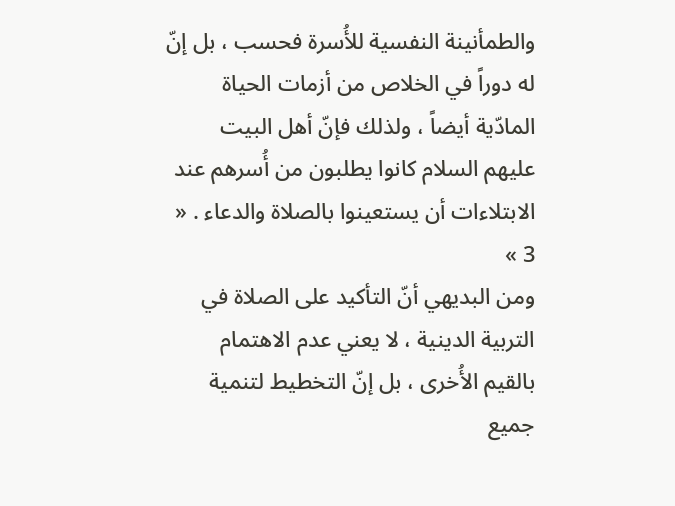والطمأنينة النفسية للأُسرة فحسب ، بل إنّ له دوراً في الخلاص من أزمات الحياة المادّية أيضاً ، ولذلك فإنّ أهل البيت عليهم السلام كانوا يطلبون من أُسرهم عند الابتلاءات أن يستعينوا بالصلاة والدعاء . « 3 »
ومن البديهي أنّ التأكيد على الصلاة في التربية الدينية ، لا يعني عدم الاهتمام بالقيم الأُخرى ، بل إنّ التخطيط لتنمية جميع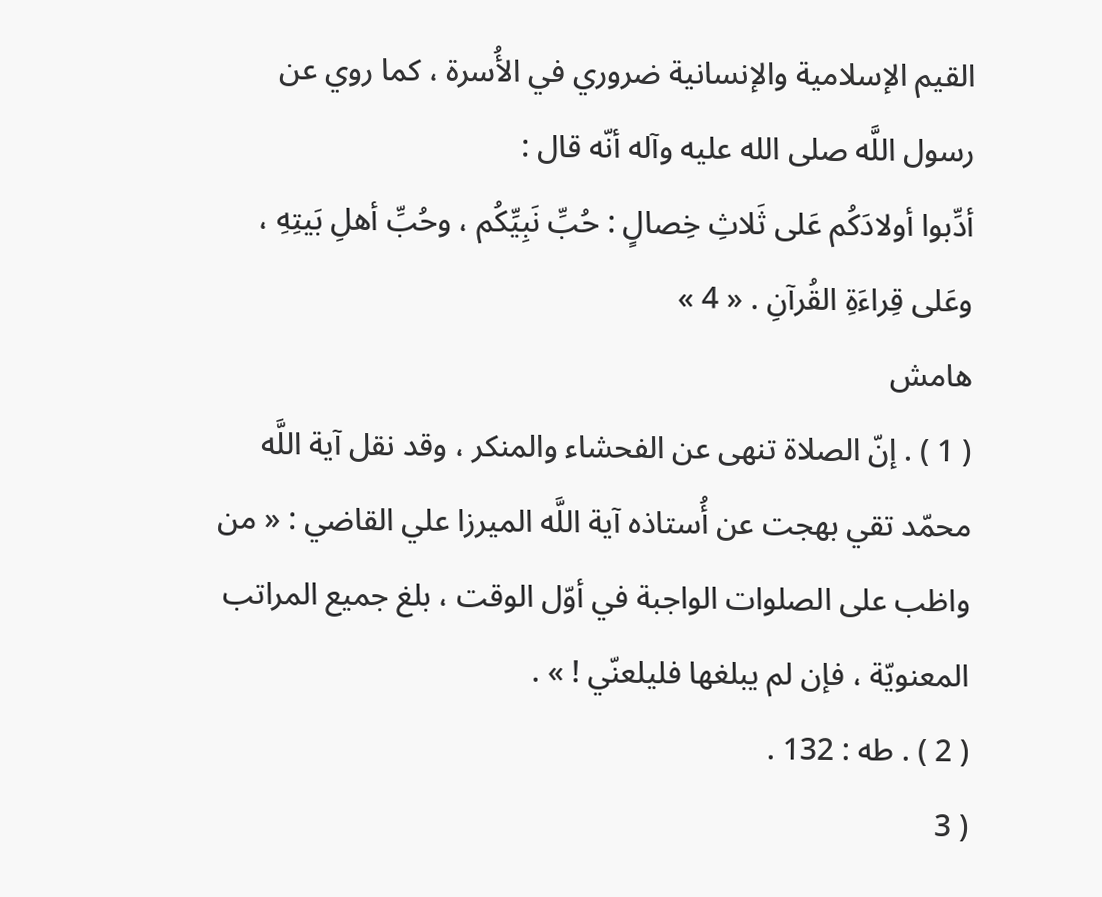القيم الإسلامية والإنسانية ضروري في الأُسرة ، كما روي عن رسول اللَّه صلى الله عليه وآله أنّه قال :
أدِّبوا أولادَكُم عَلى ثَلاثِ خِصالٍ : حُبِّ نَبِيِّكُم ، وحُبِّ أهلِ بَيتِهِ ، وعَلى قِراءَةِ القُرآنِ . « 4 »
هامش
( 1 ) . إنّ الصلاة تنهى عن الفحشاء والمنكر ، وقد نقل آية اللَّه محمّد تقي بهجت عن أُستاذه آية اللَّه الميرزا علي القاضي : « من واظب على الصلوات الواجبة في أوّل الوقت ، بلغ جميع المراتب المعنويّة ، فإن لم يبلغها فليلعنّي ! » .
( 2 ) . طه : 132 .
( 3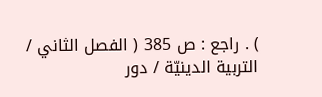) . راجع : ص 385 ( الفصل الثاني / التربية الدينيّة / دور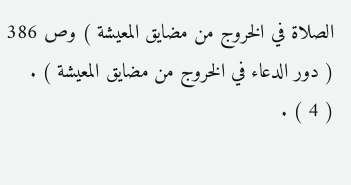الصلاة في الخروج من مضايق المعيشة ) وص 386 ( دور الدعاء في الخروج من مضايق المعيشة ) .
( 4 ) .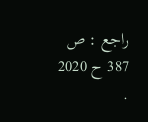راجع : ص 387 ح 2020 .